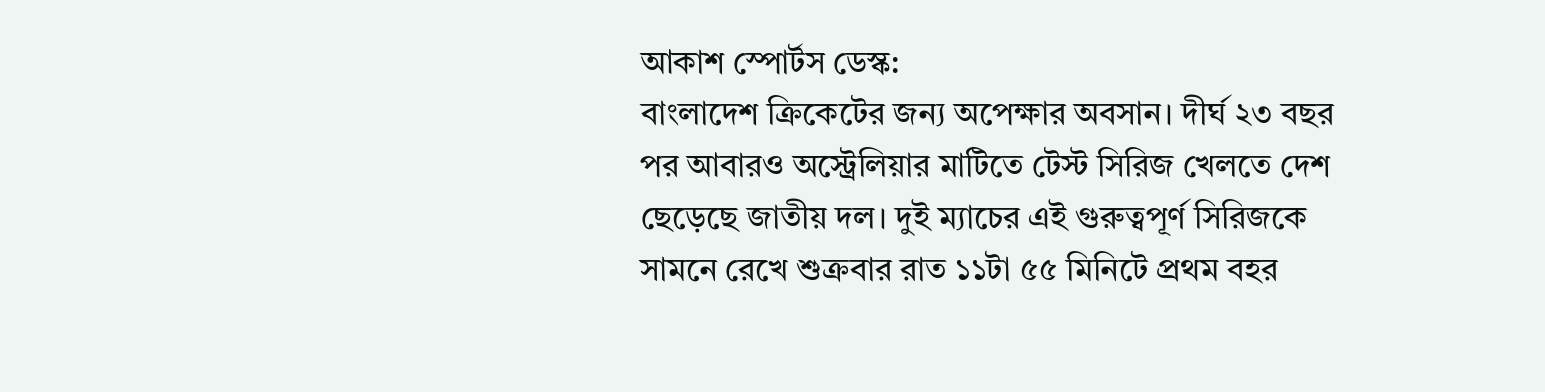আকাশ স্পোর্টস ডেস্ক:
বাংলাদেশ ক্রিকেটের জন্য অপেক্ষার অবসান। দীর্ঘ ২৩ বছর পর আবারও অস্ট্রেলিয়ার মাটিতে টেস্ট সিরিজ খেলতে দেশ ছেড়েছে জাতীয় দল। দুই ম্যাচের এই গুরুত্বপূর্ণ সিরিজকে সামনে রেখে শুক্রবার রাত ১১টা ৫৫ মিনিটে প্রথম বহর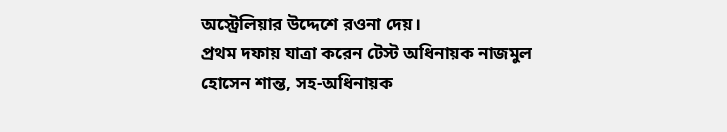অস্ট্রেলিয়ার উদ্দেশে রওনা দেয়।
প্রথম দফায় যাত্রা করেন টেস্ট অধিনায়ক নাজমুল হোসেন শান্ত, সহ-অধিনায়ক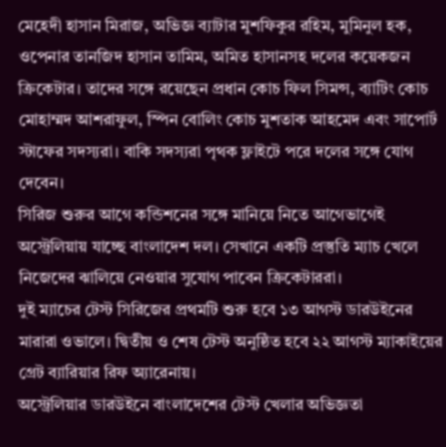মেহেদী হাসান মিরাজ, অভিজ্ঞ ব্যাটার মুশফিকুর রহিম, মুমিনুল হক, ওপেনার তানজিদ হাসান তামিম, অমিত হাসানসহ দলের কয়েকজন ক্রিকেটার। তাদের সঙ্গে রয়েছেন প্রধান কোচ ফিল সিমন্স, ব্যাটিং কোচ মোহাম্মদ আশরাফুল, স্পিন বোলিং কোচ মুশতাক আহমেদ এবং সাপোর্ট স্টাফের সদস্যরা। বাকি সদস্যরা পৃথক ফ্লাইটে পরে দলের সঙ্গে যোগ দেবেন।
সিরিজ শুরুর আগে কন্ডিশনের সঙ্গে মানিয়ে নিতে আগেভাগেই অস্ট্রেলিয়ায় যাচ্ছে বাংলাদেশ দল। সেখানে একটি প্রস্তুতি ম্যাচ খেলে নিজেদের ঝালিয়ে নেওয়ার সুযোগ পাবেন ক্রিকেটাররা।
দুই ম্যাচের টেস্ট সিরিজের প্রথমটি শুরু হবে ১৩ আগস্ট ডারউইনের মারারা ওভালে। দ্বিতীয় ও শেষ টেস্ট অনুষ্ঠিত হবে ২২ আগস্ট ম্যাকাইয়ের গ্রেট ব্যারিয়ার রিফ অ্যারেনায়।
অস্ট্রেলিয়ার ডারউইনে বাংলাদেশের টেস্ট খেলার অভিজ্ঞতা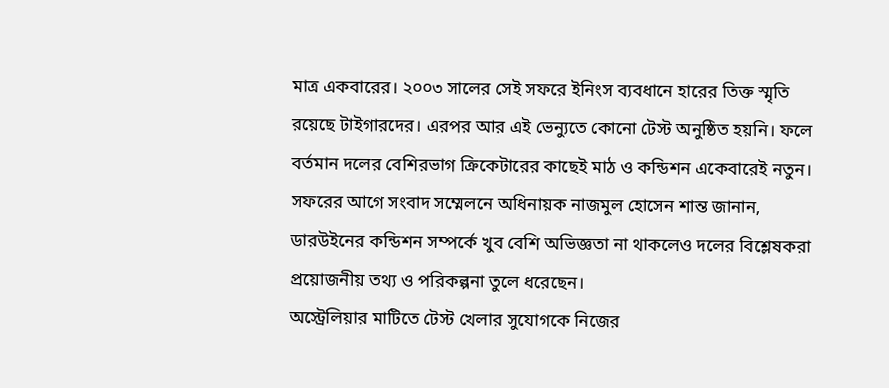মাত্র একবারের। ২০০৩ সালের সেই সফরে ইনিংস ব্যবধানে হারের তিক্ত স্মৃতি রয়েছে টাইগারদের। এরপর আর এই ভেন্যুতে কোনো টেস্ট অনুষ্ঠিত হয়নি। ফলে বর্তমান দলের বেশিরভাগ ক্রিকেটারের কাছেই মাঠ ও কন্ডিশন একেবারেই নতুন।
সফরের আগে সংবাদ সম্মেলনে অধিনায়ক নাজমুল হোসেন শান্ত জানান, ডারউইনের কন্ডিশন সম্পর্কে খুব বেশি অভিজ্ঞতা না থাকলেও দলের বিশ্লেষকরা প্রয়োজনীয় তথ্য ও পরিকল্পনা তুলে ধরেছেন।
অস্ট্রেলিয়ার মাটিতে টেস্ট খেলার সুযোগকে নিজের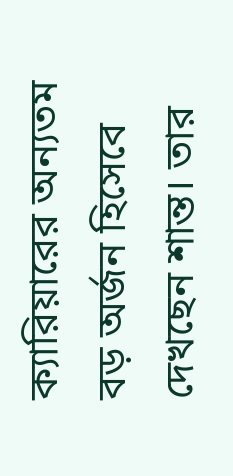ক্যারিয়ারের অন্যতম বড় অর্জন হিসেবে দেখছেন শান্ত। তার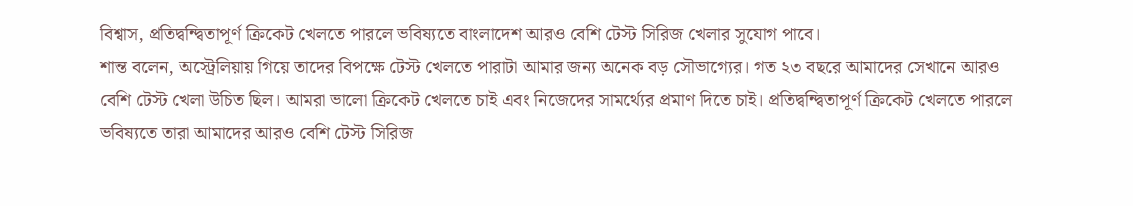বিশ্বাস, প্রতিদ্বন্দ্বিতাপূর্ণ ক্রিকেট খেলতে পারলে ভবিষ্যতে বাংলাদেশ আরও বেশি টেস্ট সিরিজ খেলার সুযোগ পাবে।
শান্ত বলেন, অস্ট্রেলিয়ায় গিয়ে তাদের বিপক্ষে টেস্ট খেলতে পারাটা আমার জন্য অনেক বড় সৌভাগ্যের। গত ২৩ বছরে আমাদের সেখানে আরও বেশি টেস্ট খেলা উচিত ছিল। আমরা ভালো ক্রিকেট খেলতে চাই এবং নিজেদের সামর্থ্যের প্রমাণ দিতে চাই। প্রতিদ্বন্দ্বিতাপূর্ণ ক্রিকেট খেলতে পারলে ভবিষ্যতে তারা আমাদের আরও বেশি টেস্ট সিরিজ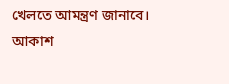খেলতে আমন্ত্রণ জানাবে।
আকাশ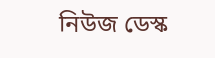নিউজ ডেস্ক